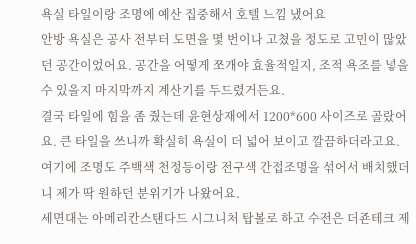욕실 타일이랑 조명에 예산 집중해서 호텔 느낌 냈어요
안방 욕실은 공사 전부터 도면을 몇 번이나 고쳤을 정도로 고민이 많았던 공간이었어요. 공간을 어떻게 쪼개야 효율적일지, 조적 욕조를 넣을 수 있을지 마지막까지 계산기를 두드렸거든요.
결국 타일에 힘을 좀 줬는데 윤현상재에서 1200*600 사이즈로 골랐어요. 큰 타일을 쓰니까 확실히 욕실이 더 넓어 보이고 깔끔하더라고요. 여기에 조명도 주백색 천정등이랑 전구색 간접조명을 섞어서 배치했더니 제가 딱 원하던 분위기가 나왔어요.
세면대는 아메리칸스탠다드 시그니처 탑볼로 하고 수전은 더죤테크 제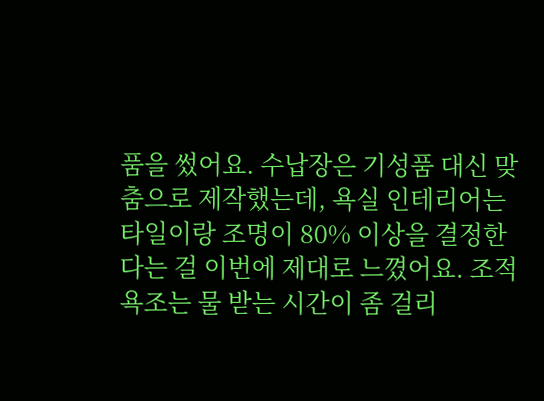품을 썼어요. 수납장은 기성품 대신 맞춤으로 제작했는데, 욕실 인테리어는 타일이랑 조명이 80% 이상을 결정한다는 걸 이번에 제대로 느꼈어요. 조적 욕조는 물 받는 시간이 좀 걸리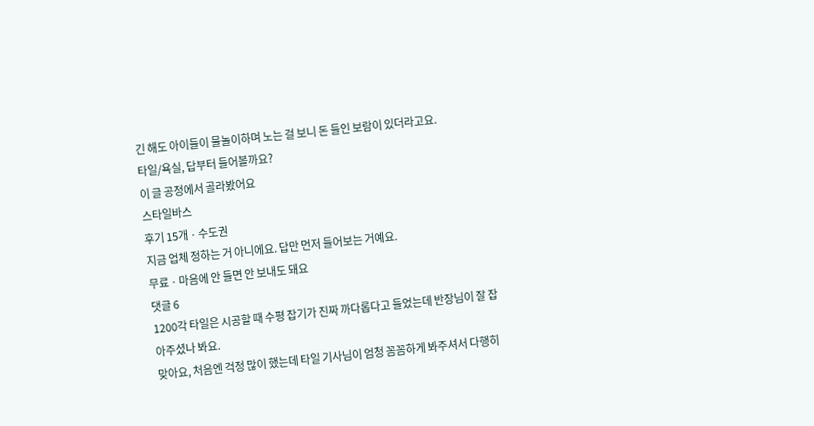긴 해도 아이들이 물놀이하며 노는 걸 보니 돈 들인 보람이 있더라고요.
타일/욕실, 답부터 들어볼까요?
이 글 공정에서 골라봤어요
스타일바스
후기 15개 · 수도권
지금 업체 정하는 거 아니에요. 답만 먼저 들어보는 거예요.
무료 · 마음에 안 들면 안 보내도 돼요
댓글 6
1200각 타일은 시공할 때 수평 잡기가 진짜 까다롭다고 들었는데 반장님이 잘 잡아주셨나 봐요.
맞아요, 처음엔 걱정 많이 했는데 타일 기사님이 엄청 꼼꼼하게 봐주셔서 다행히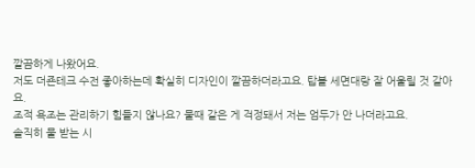깔끔하게 나왔어요.
저도 더죤테크 수전 좋아하는데 확실히 디자인이 깔끔하더라고요. 탑볼 세면대랑 잘 어울릴 것 같아요.
조적 욕조는 관리하기 힘들지 않나요? 물때 같은 게 걱정돼서 저는 엄두가 안 나더라고요.
솔직히 물 받는 시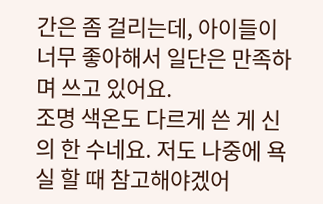간은 좀 걸리는데, 아이들이 너무 좋아해서 일단은 만족하며 쓰고 있어요.
조명 색온도 다르게 쓴 게 신의 한 수네요. 저도 나중에 욕실 할 때 참고해야겠어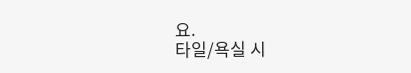요.
타일/욕실 시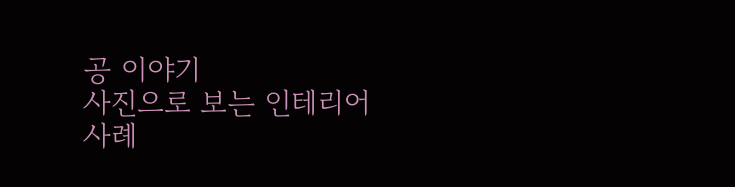공 이야기
사진으로 보는 인테리어 사례